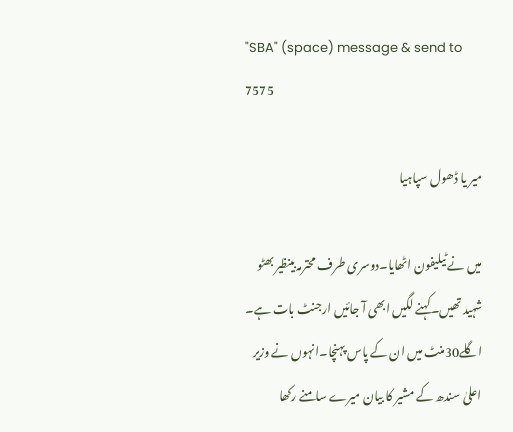"SBA" (space) message & send to 7575

میر یا ڈھول سپاہیا

میں نے ٹیلیفون اٹھایا۔دوسری طرف محترمہ بینظیر بھٹو شہید تھیں۔کہنے لگیں ابھی آ جائیں ارجنٹ بات ہے۔
اگلے30منٹ میں ان کے پاس پہنچا۔انہوں نے وزیر اعلیٰ سندھ کے مشیر کا بیان میرے سامنے رکھا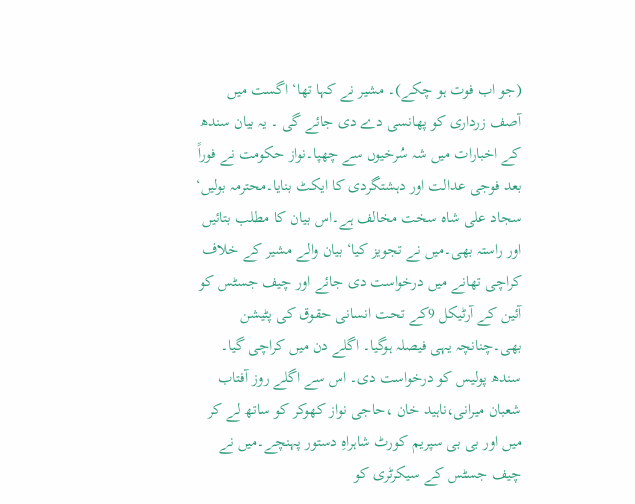(جو اب فوت ہو چکے)۔ مشیر نے کہا تھا‘ اگست میں آصف زرداری کو پھانسی دے دی جائے گی ۔ یہ بیان سندھ کے اخبارات میں شہ سُرخیوں سے چھپا۔نواز حکومت نے فوراً بعد فوجی عدالت اور دہشتگردی کا ایکٹ بنایا۔محترمہ بولیں‘ سجاد علی شاہ سخت مخالف ہے۔اس بیان کا مطلب بتائیں اور راستہ بھی۔میں نے تجویز کیا‘ بیان والے مشیر کے خلاف کراچی تھانے میں درخواست دی جائے اور چیف جسٹس کو آئین کے آرٹیکل 9کے تحت انسانی حقوق کی پٹیشن بھی۔چنانچہ یہی فیصلہ ہوگیا۔ اگلے دن میں کراچی گیا۔ سندھ پولیس کو درخواست دی۔ اس سے اگلے روز آفتاب شعبان میرانی،ناہید خان ،حاجی نواز کھوکر کو ساتھ لے کر میں اور بی بی سپریم کورٹ شاہراہِ دستور پہنچے۔میں نے چیف جسٹس کے سیکرٹری کو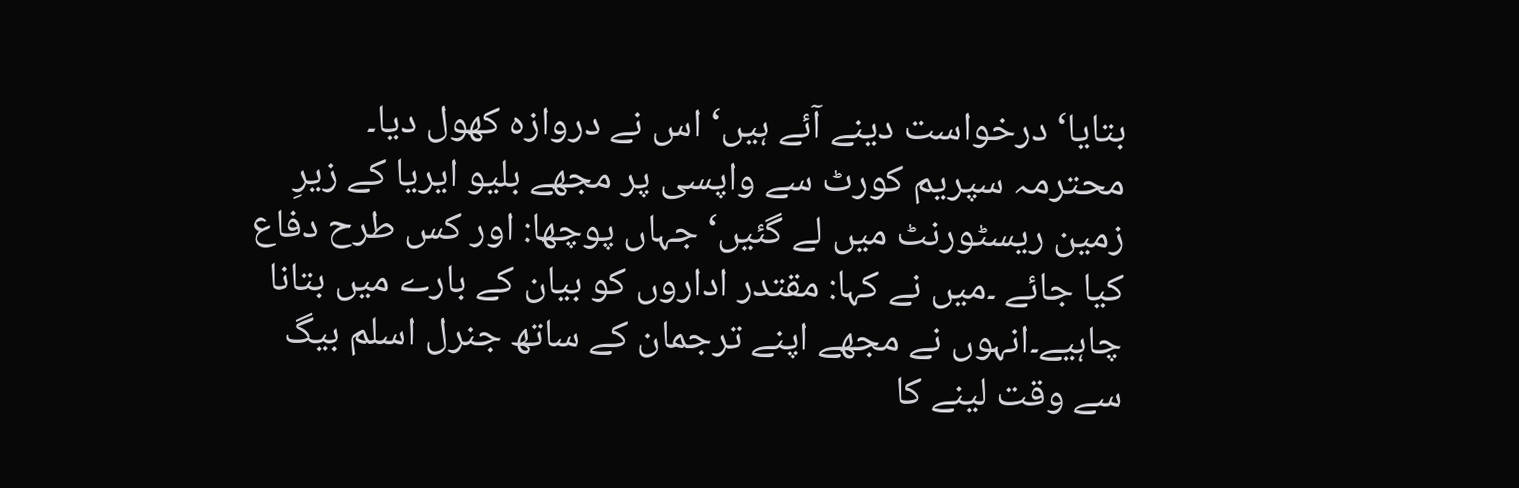بتایا‘ درخواست دینے آئے ہیں‘ اس نے دروازہ کھول دیا۔
محترمہ سپریم کورٹ سے واپسی پر مجھے بلیو ایریا کے زیرِ زمین ریسٹورنٹ میں لے گئیں‘ جہاں پوچھا: اور کس طرح دفاع کیا جائے ۔میں نے کہا: مقتدر اداروں کو بیان کے بارے میں بتانا چاہیے۔انہوں نے مجھے اپنے ترجمان کے ساتھ جنرل اسلم بیگ سے وقت لینے کا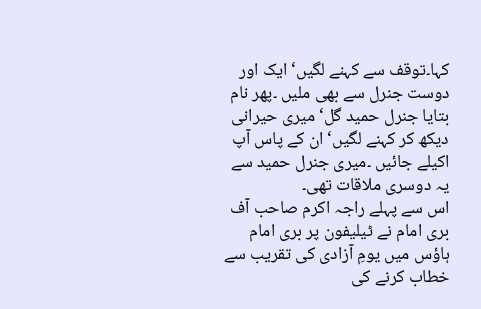کہا۔توقف سے کہنے لگیں‘ ایک اور دوست جنرل سے بھی ملیں ۔پھر نام بتایا جنرل حمید گل‘ میری حیرانی دیکھ کر کہنے لگیں‘ ان کے پاس آپ اکیلے جائیں ۔میری جنرل حمید سے یہ دوسری ملاقات تھی۔
اس سے پہلے راجہ اکرم صاحب آف بری امام نے ٹیلیفون پر بری امام ہاؤس میں یومِ آزادی کی تقریب سے خطاب کرنے کی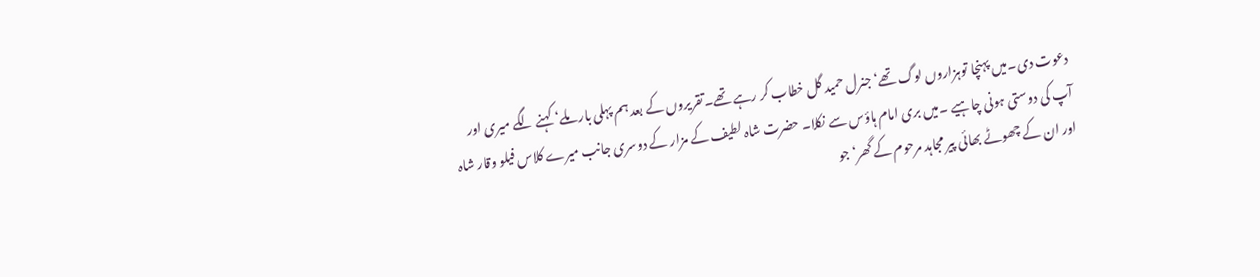دعوت دی۔میں پہنچا توہزاروں لوگ تھے‘ جنرل حمید گل خطاب کر رہے تھے۔تقریروں کے بعد ہم پہلی بار ملے‘ کہنے لگے میری اور آپ کی دوستی ہونی چاہیے ۔میں بری امام ہاؤس سے نکلا۔ حضرت شاہ لطیف کے مزار کے دوسری جانب میرے کلاس فیلو وقار شاہ اور ان کے چھوٹے بھائی پیر مجاہد مرحوم کے گھر‘ جو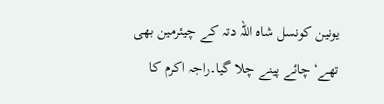یونین کونسل شاہ اللہ دتہ کے چیئرمین بھی تھے‘ چائے پینے چلا گیا۔راجہ اکرم کا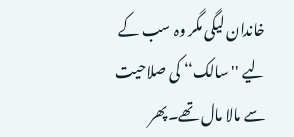خاندان لیگی مگر وہ سب کے لیے ''سالک‘‘ کی صلاحیت سے مالا مال تھے۔پھر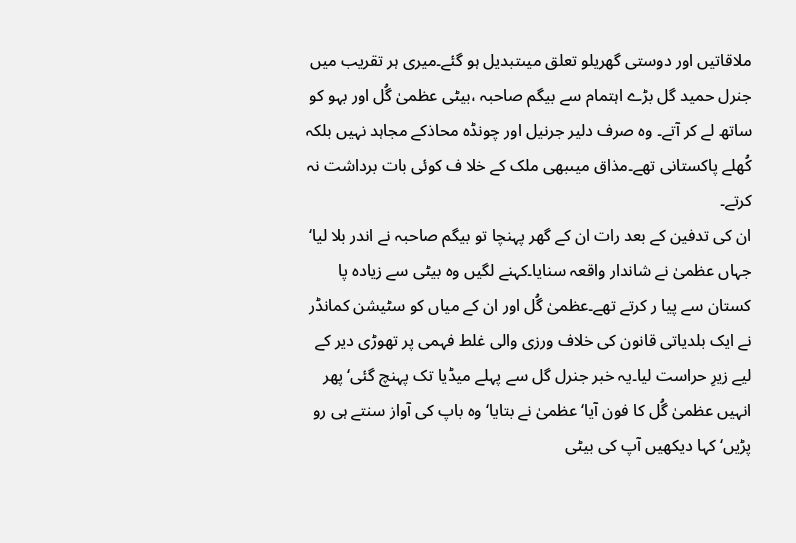ملاقاتیں اور دوستی گھریلو تعلق میںتبدیل ہو گئے۔میری ہر تقریب میں جنرل حمید گل بڑے اہتمام سے بیگم صاحبہ ،بیٹی عظمیٰ گُل اور بہو کو ساتھ لے کر آتے۔ وہ صرف دلیر جرنیل اور چونڈہ محاذکے مجاہد نہیں بلکہ کُھلے پاکستانی تھے۔مذاق میںبھی ملک کے خلا ف کوئی بات برداشت نہ کرتے۔
ان کی تدفین کے بعد رات ان کے گھر پہنچا تو بیگم صاحبہ نے اندر بلا لیا‘ جہاں عظمیٰ نے شاندار واقعہ سنایا۔کہنے لگیں وہ بیٹی سے زیادہ پا کستان سے پیا ر کرتے تھے۔عظمیٰ گُل اور ان کے میاں کو سٹیشن کمانڈر نے ایک بلدیاتی قانون کی خلاف ورزی والی غلط فہمی پر تھوڑی دیر کے لیے زیرِ حراست لیا۔یہ خبر جنرل گل سے پہلے میڈیا تک پہنچ گئی‘ پھر انہیں عظمیٰ گُل کا فون آیا‘ عظمیٰ نے بتایا‘ وہ باپ کی آواز سنتے ہی رو پڑیں‘ کہا دیکھیں آپ کی بیٹی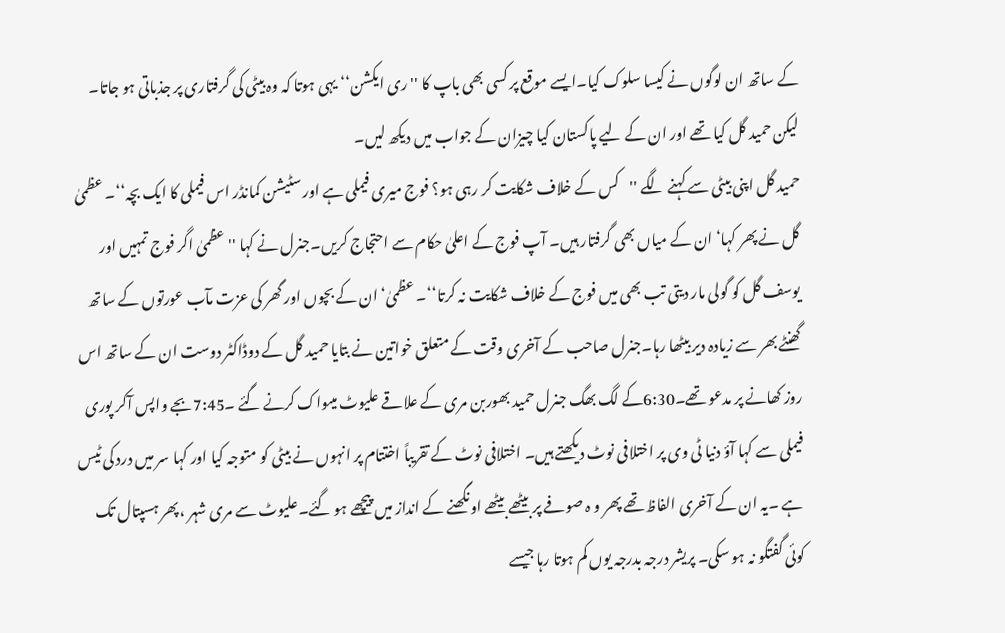کے ساتھ ان لوگوں نے کیسا سلوک کیا۔ایسے موقع پر کسی بھی باپ کا ''ری ایکشن‘‘ یہی ہوتا کہ وہ بیٹی کی گرفتاری پر جذباتی ہو جاتا۔ لیکن حمید گل کیا تھے اور ان کے لیے پاکستان کیا چیزان کے جواب میں دیکھ لیں۔
حمید گل اپنی بیٹی سے کہنے لگے ''کس کے خلاف شکایت کر رہی ہو؟ فوج میری فیملی ہے اور سٹیشن کمانڈر اس فیملی کا ایک بچہ‘‘۔ عظمیٰ گل نے پھر کہا‘ ان کے میاں بھی گرفتار ہیں۔ آپ فوج کے اعلیٰ حکام سے احتجاج کریں۔جنرل نے کہا ''عظمیٰ اگر فوج تمہیں اور یوسف گل کو گولی مار دیتی تب بھی میں فوج کے خلاف شکایت نہ کرتا‘‘۔ عظمیٰ‘ ان کے بچوں اور گھر کی عزت مآب عورتوں کے ساتھ گھنٹے بھر سے زیادہ دیر بیٹھا رہا۔جنرل صاحب کے آخری وقت کے متعلق خواتین نے بتایا حمید گل کے دوڈاکٹر دوست ان کے ساتھ اس روز کھانے پر مدعو تھے۔6:30کے لگ بھگ جنرل حمید بھوربن مری کے علاقے علیوٹ میںواک کرنے گئے ۔7:45بجے واپس آکر پوری فیملی سے کہا آؤ دنیا ٹی وی پر اختلافی نوٹ دیکھتے ہیں۔ اختلافی نوٹ کے تقریباً اختتام پر انہوں نے بیٹی کو متوجہ کیا اور کہا سر میں درد کی ٹیس ہے ۔یہ ان کے آخری الفاظ تھے پھر و ہ صوفے پر بیٹھے بیٹھے اونگھنے کے انداز میں پیچھے ہو گئے۔علیوٹ سے مری شہر ، پھر ہسپتال تک کوئی گفتگو نہ ہو سکی۔ پریشر درجہ بدرجہ یوں کم ہوتا رہا جیسے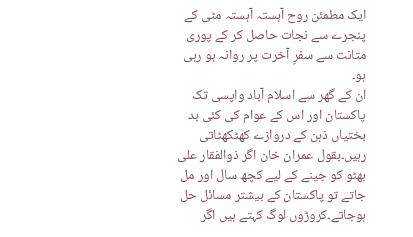ایک مطمئن روح آہستہ آہستہ مٹی کے پنجرے سے نجات حاصل کر کے پوری متانت سے سفرِ آخرت پر روانہ ہو رہی ہو۔
ان کے گھر سے اسلام آباد واپسی تک پاکستان اور اس کے عوام کی کئی بد بختیاں ذہن کے دروازے کھٹکھٹاتی رہیں۔بقول عمران خان اگر ذوالفقار علی بھٹو کو جینے کے لیے کچھ سال اور مل جاتے تو پاکستان کے بیشتر مسائل حل ہوجاتے۔کروڑوں لوگ کہتے ہیں اگر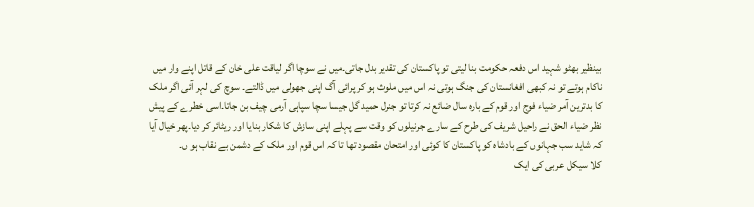بینظیر بھٹو شہید اس دفعہ حکومت بنا لیتی تو پاکستان کی تقدیر بدل جاتی۔میں نے سوچا اگر لیاقت علی خان کے قاتل اپنے وار میں ناکام ہوتے تو نہ کبھی افغانستان کی جنگ ہوتی نہ اس میں ملوث ہو کر پرائی آگ اپنی جھولی میں ڈالتے۔ سوچ کی لہر آئی اگر ملک کا بدترین آمر ضیاء فوج اور قوم کے بارہ سال ضائع نہ کرتا تو جنرل حمید گل جیسا سچا سپاہی آرمی چیف بن جاتا۔اسی خطرے کے پیش نظر ضیاء الحق نے راحیل شریف کی طرح کے سارے جرنیلوں کو وقت سے پہلے اپنی سازش کا شکار بنایا اور ریٹائر کر دیا۔پھر خیال آیا کہ شاید سب جہانوں کے بادشاہ کو پاکستان کا کوئی اور امتحان مقصود تھا تا کہ اس قوم اور ملک کے دشمن بے نقاب ہو ں۔
کلا سیکل عربی کی ایک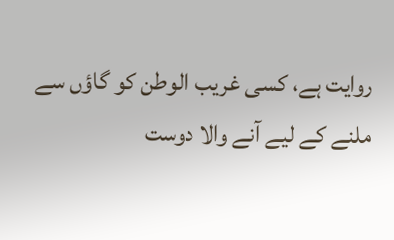روایت ہے، کسی غریب الوطن کو گاؤں سے ملنے کے لیے آنے والا دوست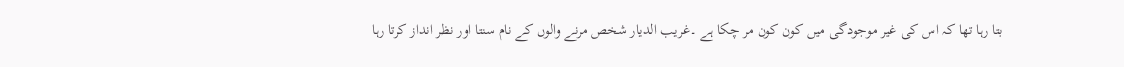بتا رہا تھا کہ اس کی غیر موجودگی میں کون کون مر چکا ہے ۔غریب الدیار شخص مرنے والوں کے نام سنتا اور نظر انداز کرتا رہا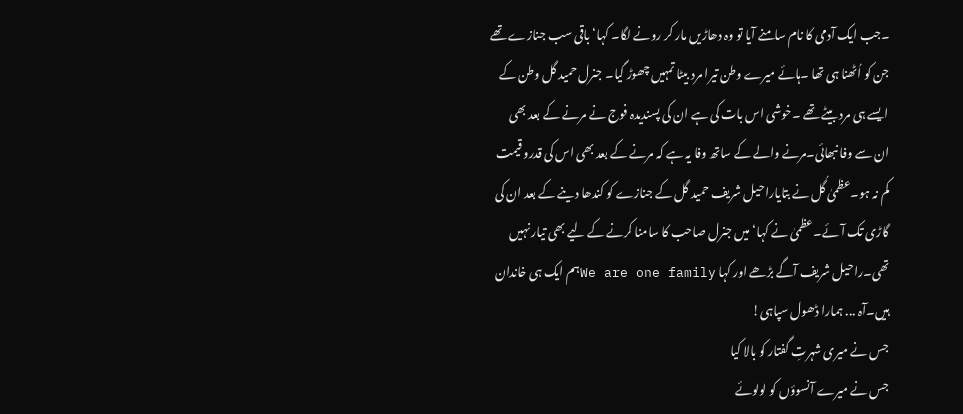۔جب ایک آدمی کا نام سامنے آیا تو وہ دھاڑیں مار کر رونے لگا۔ کہا‘ باقی سب جنازے تھے جن کو اُٹھنا ہی تھا ۔ہائے میرے وطن تیرا مرد بیٹا تمہیں چھوڑ گیا۔ جنرل حمید گل وطن کے ایسے ہی مرد بیٹے تھے ۔خوشی اس بات کی ہے ان کی پسندیدہ فوج نے مرنے کے بعد بھی ان سے وفا نبھائی۔مرنے والے کے ساتھ وفا یہ ہے کہ مرنے کے بعد بھی اس کی قدرو قیمت کم نہ ہو۔عظمیٰ گُل نے بتایاراحیل شریف حمید گل کے جنازے کو کندھا دینے کے بعد ان کی گاڑی تک آئے۔عظمیٰ نے کہا‘ میں جنرل صاحب کا سامنا کرنے کے لیے بھی تیار نہیں تھی۔راحیل شریف آگے بڑھے اور کہا We are one familyہم ایک ہی خاندان ہیں۔آہ ... ہمارا ڈھول سپاہی!
جس نے میری شہرتِ گفتار کو بالا کیا
جس نے میرے آنسوؤں کو لولوئے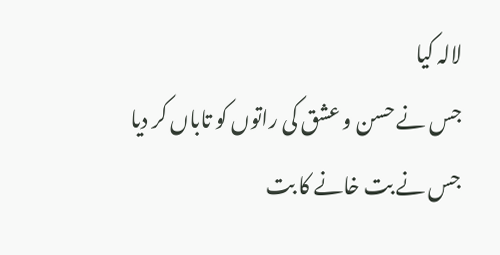لالہ کیا
جس نے حسن و عشق کی راتوں کو تاباں کر دیا
جس نے بت خانے کا بت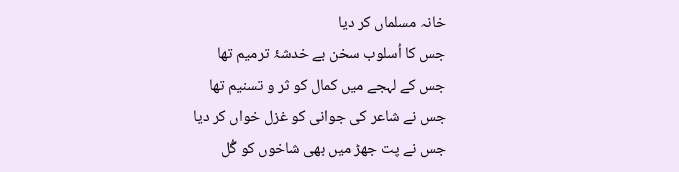خانہ مسلماں کر دیا
جس کا اُسلوب سخن بے خدشۂ ترمیم تھا
جس کے لہجے میں کمال کو ثر و تسنیم تھا
جس نے شاعر کی جوانی کو غزل خواں کر دیا
جس نے پت جھڑ میں بھی شاخوں کو گُل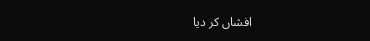افشاں کر دیا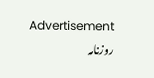Advertisement
روزنامہ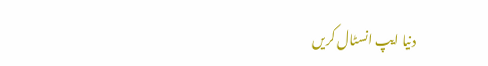دنیا ایپ انسٹال کریں